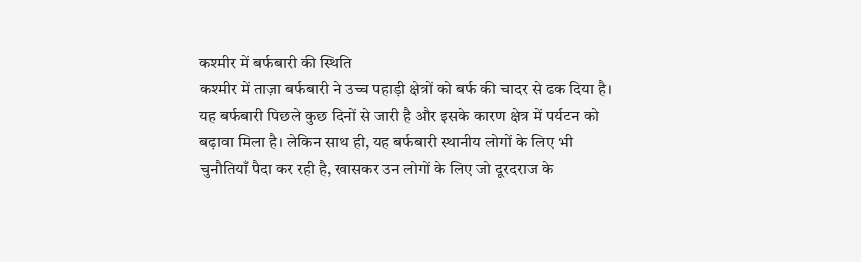कश्मीर में बर्फबारी की स्थिति
कश्मीर में ताज़ा बर्फबारी ने उच्च पहाड़ी क्षेत्रों को बर्फ की चादर से ढक दिया है। यह बर्फबारी पिछले कुछ दिनों से जारी है और इसके कारण क्षेत्र में पर्यटन को बढ़ावा मिला है। लेकिन साथ ही, यह बर्फबारी स्थानीय लोगों के लिए भी चुनौतियाँ पैदा कर रही है, खासकर उन लोगों के लिए जो दूरदराज के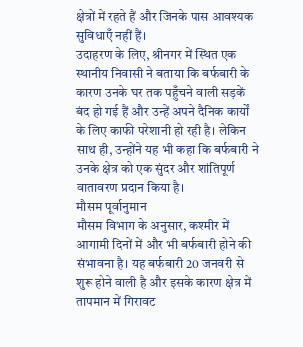क्षेत्रों में रहते हैं और जिनके पास आवश्यक सुविधाएँ नहीं हैं।
उदाहरण के लिए, श्रीनगर में स्थित एक स्थानीय निवासी ने बताया कि बर्फबारी के कारण उनके घर तक पहुँचने वाली सड़कें बंद हो गई हैं और उन्हें अपने दैनिक कार्यों के लिए काफी परेशानी हो रही है। लेकिन साथ ही, उन्होंने यह भी कहा कि बर्फबारी ने उनके क्षेत्र को एक सुंदर और शांतिपूर्ण वातावरण प्रदान किया है।
मौसम पूर्वानुमान
मौसम विभाग के अनुसार, कश्मीर में आगामी दिनों में और भी बर्फबारी होने की संभावना है। यह बर्फबारी 20 जनवरी से शुरू होने वाली है और इसके कारण क्षेत्र में तापमान में गिरावट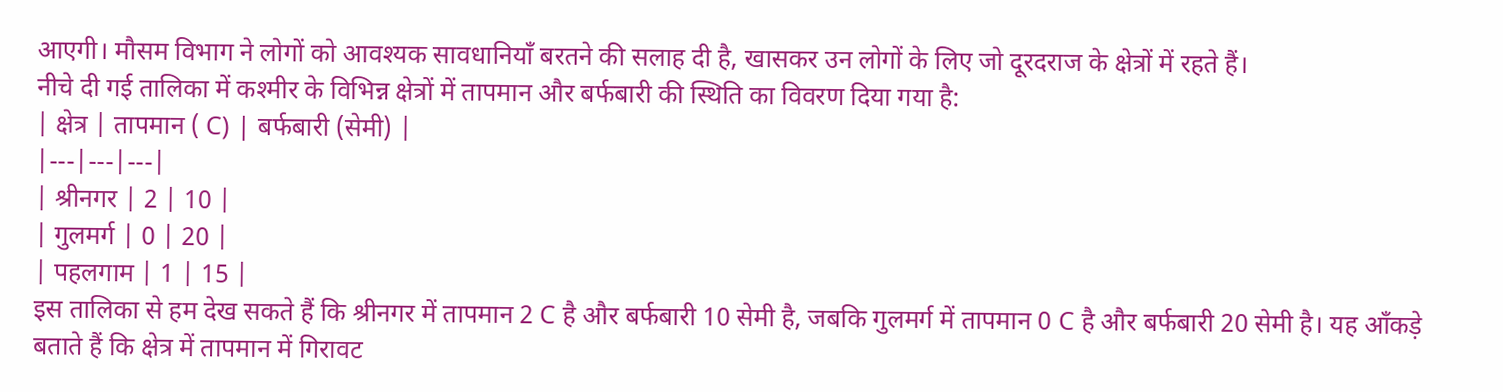आएगी। मौसम विभाग ने लोगों को आवश्यक सावधानियाँ बरतने की सलाह दी है, खासकर उन लोगों के लिए जो दूरदराज के क्षेत्रों में रहते हैं।
नीचे दी गई तालिका में कश्मीर के विभिन्न क्षेत्रों में तापमान और बर्फबारी की स्थिति का विवरण दिया गया है:
| क्षेत्र | तापमान ( C) | बर्फबारी (सेमी) |
|---|---|---|
| श्रीनगर | 2 | 10 |
| गुलमर्ग | 0 | 20 |
| पहलगाम | 1 | 15 |
इस तालिका से हम देख सकते हैं कि श्रीनगर में तापमान 2 C है और बर्फबारी 10 सेमी है, जबकि गुलमर्ग में तापमान 0 C है और बर्फबारी 20 सेमी है। यह आँकड़े बताते हैं कि क्षेत्र में तापमान में गिरावट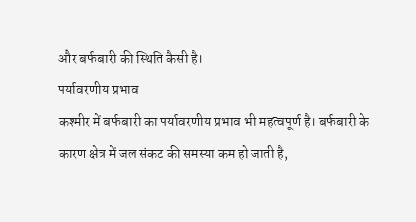और बर्फबारी की स्थिति कैसी है।
पर्यावरणीय प्रभाव
कश्मीर में बर्फबारी का पर्यावरणीय प्रभाव भी महत्वपूर्ण है। बर्फबारी के कारण क्षेत्र में जल संकट की समस्या कम हो जाती है,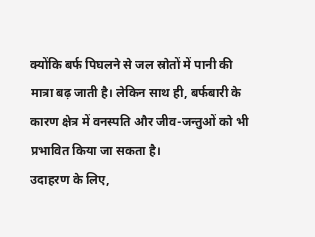क्योंकि बर्फ पिघलने से जल स्रोतों में पानी की मात्रा बढ़ जाती है। लेकिन साथ ही, बर्फबारी के कारण क्षेत्र में वनस्पति और जीव-जन्तुओं को भी प्रभावित किया जा सकता है।
उदाहरण के लिए,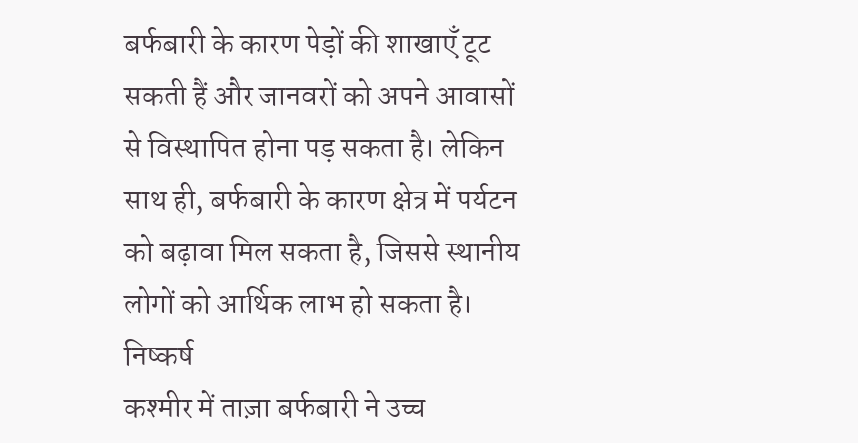बर्फबारी के कारण पेड़ों की शाखाएँ टूट सकती हैं और जानवरों को अपने आवासों से विस्थापित होना पड़ सकता है। लेकिन साथ ही, बर्फबारी के कारण क्षेत्र में पर्यटन को बढ़ावा मिल सकता है, जिससे स्थानीय लोगों को आर्थिक लाभ हो सकता है।
निष्कर्ष
कश्मीर में ताज़ा बर्फबारी ने उच्च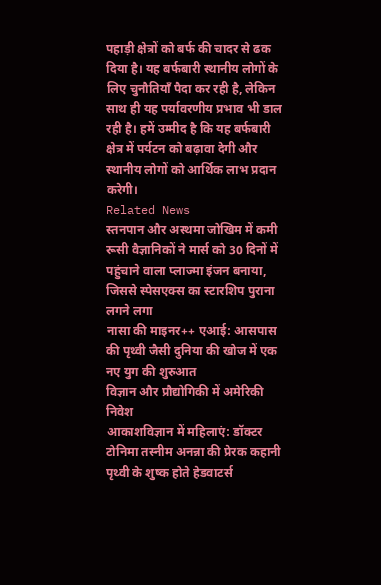पहाड़ी क्षेत्रों को बर्फ की चादर से ढक दिया है। यह बर्फबारी स्थानीय लोगों के लिए चुनौतियाँ पैदा कर रही है, लेकिन साथ ही यह पर्यावरणीय प्रभाव भी डाल रही है। हमें उम्मीद है कि यह बर्फबारी क्षेत्र में पर्यटन को बढ़ावा देगी और स्थानीय लोगों को आर्थिक लाभ प्रदान करेगी।
Related News
स्तनपान और अस्थमा जोखिम में कमी
रूसी वैज्ञानिकों ने मार्स को 30 दिनों में पहुंचाने वाला प्लाज्मा इंजन बनाया, जिससे स्पेसएक्स का स्टारशिप पुराना लगने लगा
नासा की माइनर++ एआई: आसपास की पृथ्वी जैसी दुनिया की खोज में एक नए युग की शुरुआत
विज्ञान और प्रौद्योगिकी में अमेरिकी निवेश
आकाशविज्ञान में महिलाएं: डॉक्टर टोनिमा तस्नीम अनन्ना की प्रेरक कहानी
पृथ्वी के शुष्क होते हेडवाटर्स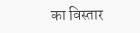का विस्तार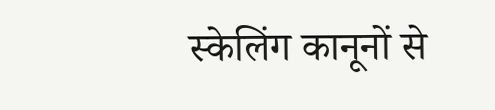स्केलिंग कानूनों से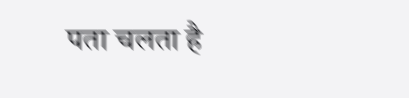पता चलता है